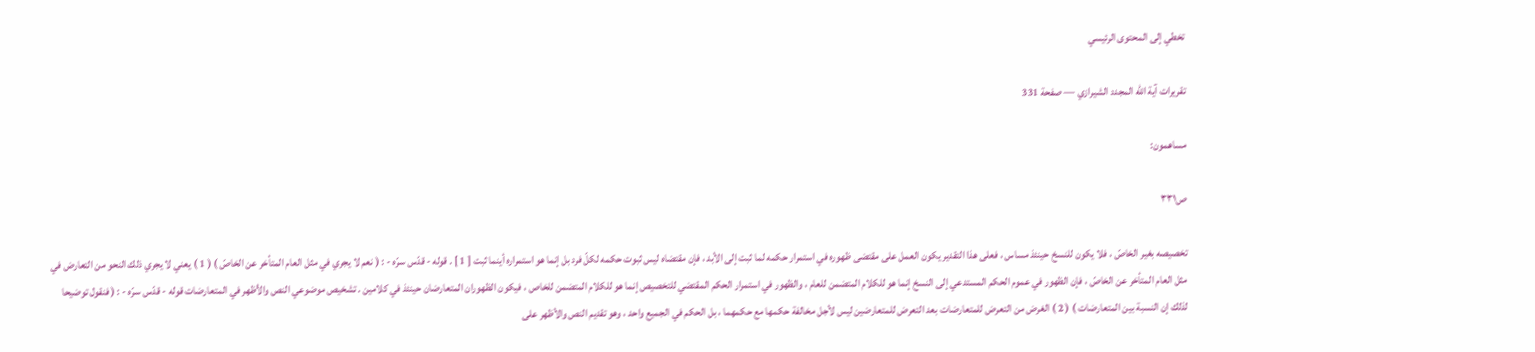تخطي إلى المحتوى الرئيسي

تقريرات آية الله المجدد الشيرازي — صفحة 331

مساهمون:

ص٣٣١

تخصيصه بغير الخاصّ ، فلا يكون للنسخ حينئذ مساس ، فعلى هذا التقدير يكون العمل على مقتضى ظهوره في استمرار حكمه لما ثبت إلى الأبد ، فإن مقتضاه ليس ثبوت حكمه لكلّ فرد بل إنما هو استمراره أينما ثبت [ 1 ] . قوله - قدّس سرّه - : ( نعم لا يجري في مثل العام المتأخر عن الخاصّ ) ( 1 ) يعني لا يجري ذلك النحو من التعارض في مثل العام المتأخر عن الخاصّ ، فإن الظهور في عموم الحكم المستدعي إلى النسخ إنما هو للكلام المتضمن للعام ، والظهور في استمرار الحكم المقتضي للتخصيص إنما هو للكلام المتضمن للخاص ، فيكون الظهوران المتعارضان حينئذ في كلامين . تشخيص موضوعي النص والأظهر في المتعارضات قوله - قدّس سرّه - : ( فنقول توضيحا لذلك إن النسبة بين المتعارضات ) ( 2 ) الغرض من التعرض للمتعارضات بعد التعرض للمتعارضين ليس لأجل مخالفة حكمها مع حكمهما ، بل الحكم في الجميع واحد ، وهو تقديم النص والأظهر على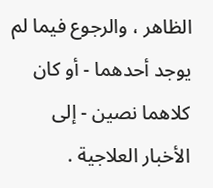الظاهر ، والرجوع فيما لم يوجد أحدهما - أو كان كلاهما نصين - إلى الأخبار العلاجية .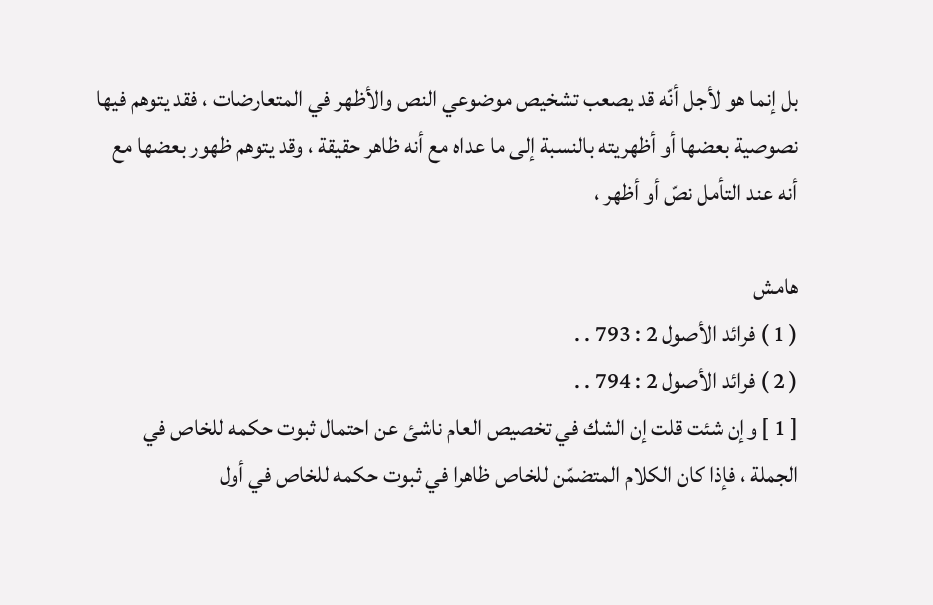بل إنما هو لأجل أنّه قد يصعب تشخيص موضوعي النص والأظهر في المتعارضات ، فقد يتوهم فيها نصوصية بعضها أو أظهريته بالنسبة إلى ما عداه مع أنه ظاهر حقيقة ، وقد يتوهم ظهور بعضها مع أنه عند التأمل نصّ أو أظهر ،

هامش
( 1 ) فرائد الأصول 2 : 793 . .
( 2 ) فرائد الأصول 2 : 794 . .
[ 1 ] وإن شئت قلت إن الشك في تخصيص العام ناشئ عن احتمال ثبوت حكمه للخاص في الجملة ، فإذا كان الكلام المتضمّن للخاص ظاهرا في ثبوت حكمه للخاص في أول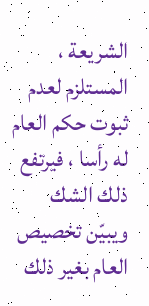الشريعة ، المستلزم لعدم ثبوت حكم العام له رأسا ، فيرتفع ذلك الشك ويبيّن تخصيص العام بغير ذلك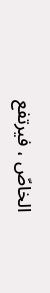الخاصّ ، فيرتفع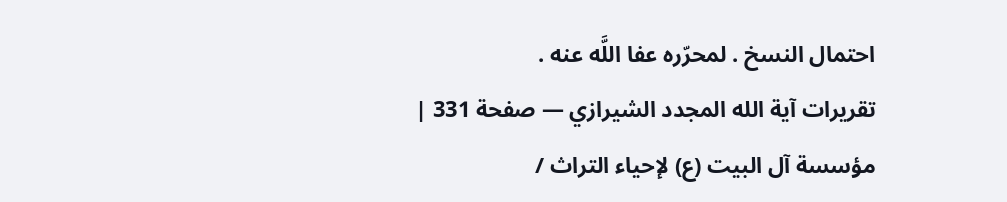احتمال النسخ . لمحرّره عفا اللَّه عنه .
تقريرات آية الله المجدد الشيرازي — صفحة 331 | مؤسسة آل البيت (ع) لإحياء التراث /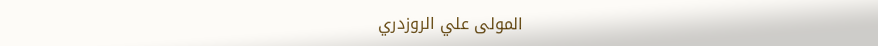المولى علي الروزدري